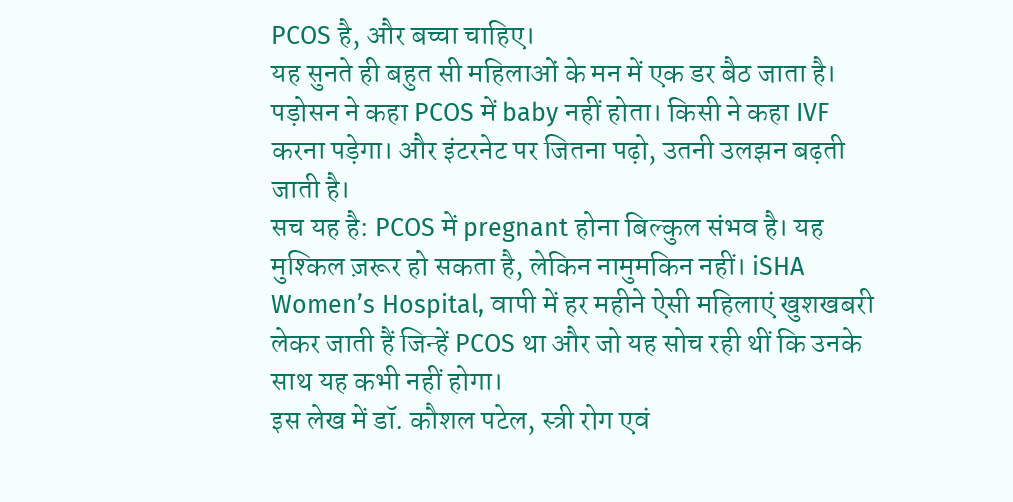PCOS है, और बच्चा चाहिए।
यह सुनते ही बहुत सी महिलाओं के मन में एक डर बैठ जाता है। पड़ोसन ने कहा PCOS में baby नहीं होता। किसी ने कहा IVF करना पड़ेगा। और इंटरनेट पर जितना पढ़ो, उतनी उलझन बढ़ती जाती है।
सच यह है: PCOS में pregnant होना बिल्कुल संभव है। यह मुश्किल ज़रूर हो सकता है, लेकिन नामुमकिन नहीं। iSHA Women’s Hospital, वापी में हर महीने ऐसी महिलाएं खुशखबरी लेकर जाती हैं जिन्हें PCOS था और जो यह सोच रही थीं कि उनके साथ यह कभी नहीं होगा।
इस लेख में डॉ. कौशल पटेल, स्त्री रोग एवं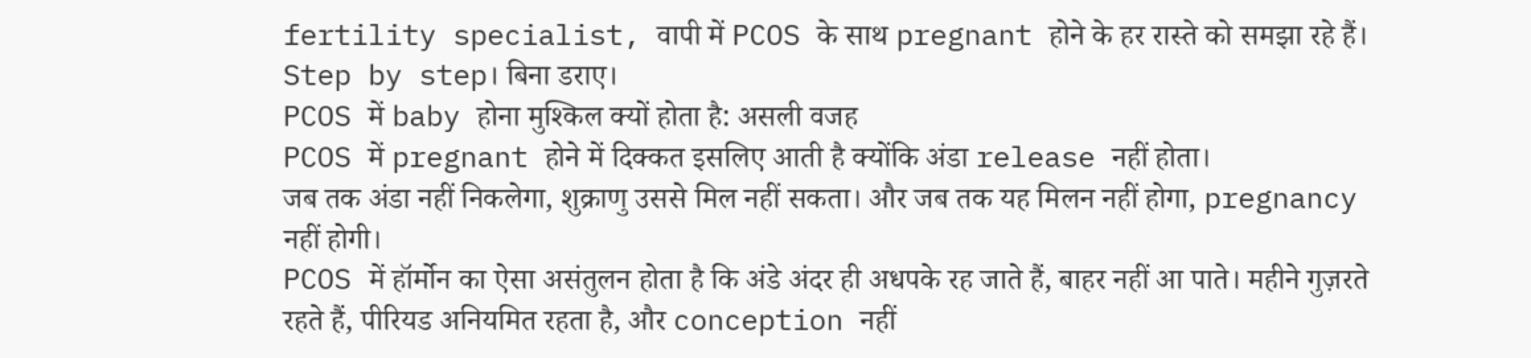fertility specialist, वापी में PCOS के साथ pregnant होने के हर रास्ते को समझा रहे हैं। Step by step। बिना डराए।
PCOS में baby होना मुश्किल क्यों होता है: असली वजह
PCOS में pregnant होने में दिक्कत इसलिए आती है क्योंकि अंडा release नहीं होता।
जब तक अंडा नहीं निकलेगा, शुक्राणु उससे मिल नहीं सकता। और जब तक यह मिलन नहीं होगा, pregnancy नहीं होगी।
PCOS में हॉर्मोन का ऐसा असंतुलन होता है कि अंडे अंदर ही अधपके रह जाते हैं, बाहर नहीं आ पाते। महीने गुज़रते रहते हैं, पीरियड अनियमित रहता है, और conception नहीं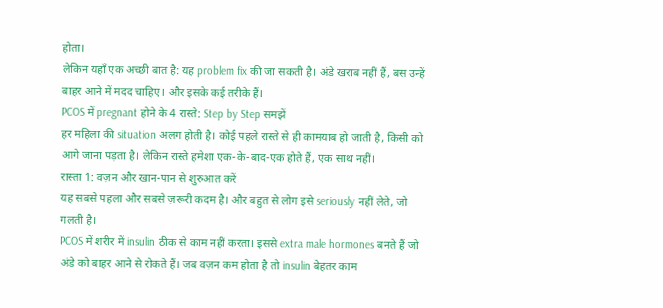होता।
लेकिन यहाँ एक अच्छी बात है: यह problem fix की जा सकती है। अंडे खराब नहीं हैं, बस उन्हें बाहर आने में मदद चाहिए। और इसके कई तरीके हैं।
PCOS में pregnant होने के 4 रास्ते: Step by Step समझें
हर महिला की situation अलग होती है। कोई पहले रास्ते से ही कामयाब हो जाती है, किसी को आगे जाना पड़ता है। लेकिन रास्ते हमेशा एक-के-बाद-एक होते हैं, एक साथ नहीं।
रास्ता 1: वज़न और खान-पान से शुरुआत करें
यह सबसे पहला और सबसे ज़रूरी कदम है। और बहुत से लोग इसे seriously नहीं लेते, जो गलती है।
PCOS में शरीर में insulin ठीक से काम नहीं करता। इससे extra male hormones बनते हैं जो अंडे को बाहर आने से रोकते हैं। जब वज़न कम होता है तो insulin बेहतर काम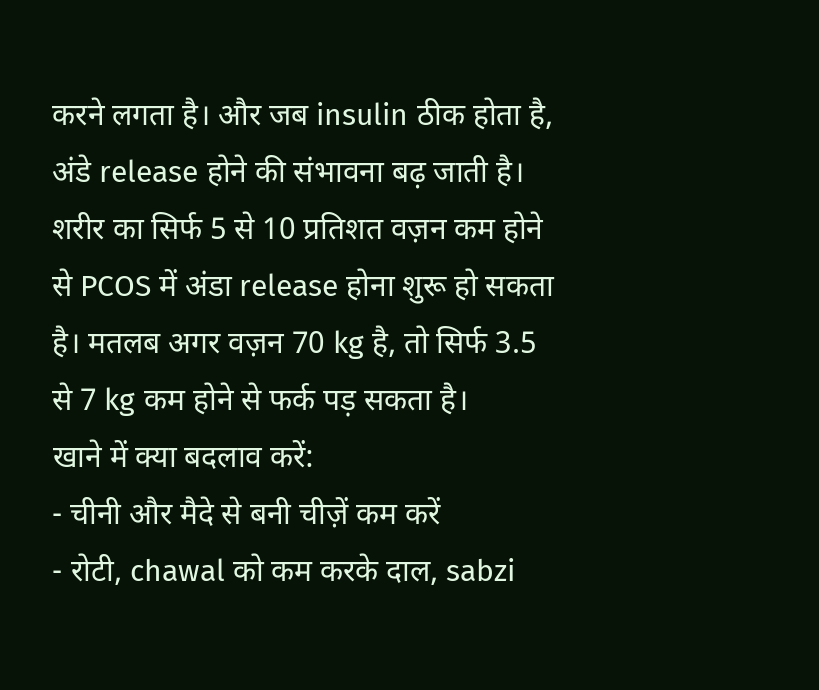करने लगता है। और जब insulin ठीक होता है, अंडे release होने की संभावना बढ़ जाती है।
शरीर का सिर्फ 5 से 10 प्रतिशत वज़न कम होने से PCOS में अंडा release होना शुरू हो सकता है। मतलब अगर वज़न 70 kg है, तो सिर्फ 3.5 से 7 kg कम होने से फर्क पड़ सकता है।
खाने में क्या बदलाव करें:
- चीनी और मैदे से बनी चीज़ें कम करें
- रोटी, chawal को कम करके दाल, sabzi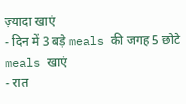ज़्यादा खाएं
- दिन में 3 बड़े meals की जगह 5 छोटे meals खाएं
- रात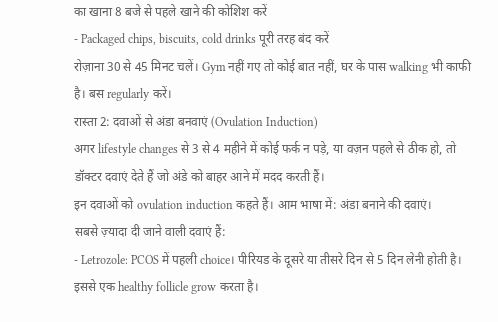का खाना 8 बजे से पहले खाने की कोशिश करें
- Packaged chips, biscuits, cold drinks पूरी तरह बंद करें
रोज़ाना 30 से 45 मिनट चलें। Gym नहीं गए तो कोई बात नहीं, घर के पास walking भी काफी है। बस regularly करें।
रास्ता 2: दवाओं से अंडा बनवाएं (Ovulation Induction)
अगर lifestyle changes से 3 से 4 महीने में कोई फर्क न पड़े, या वज़न पहले से ठीक हो, तो डॉक्टर दवाएं देते हैं जो अंडे को बाहर आने में मदद करती हैं।
इन दवाओं को ovulation induction कहते हैं। आम भाषा में: अंडा बनाने की दवाएं।
सबसे ज़्यादा दी जाने वाली दवाएं हैं:
- Letrozole: PCOS में पहली choice। पीरियड के दूसरे या तीसरे दिन से 5 दिन लेनी होती है। इससे एक healthy follicle grow करता है।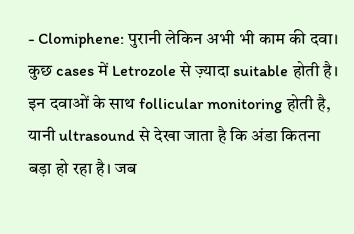- Clomiphene: पुरानी लेकिन अभी भी काम की दवा। कुछ cases में Letrozole से ज़्यादा suitable होती है।
इन दवाओं के साथ follicular monitoring होती है, यानी ultrasound से देखा जाता है कि अंडा कितना बड़ा हो रहा है। जब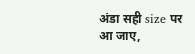अंडा सही size पर आ जाए,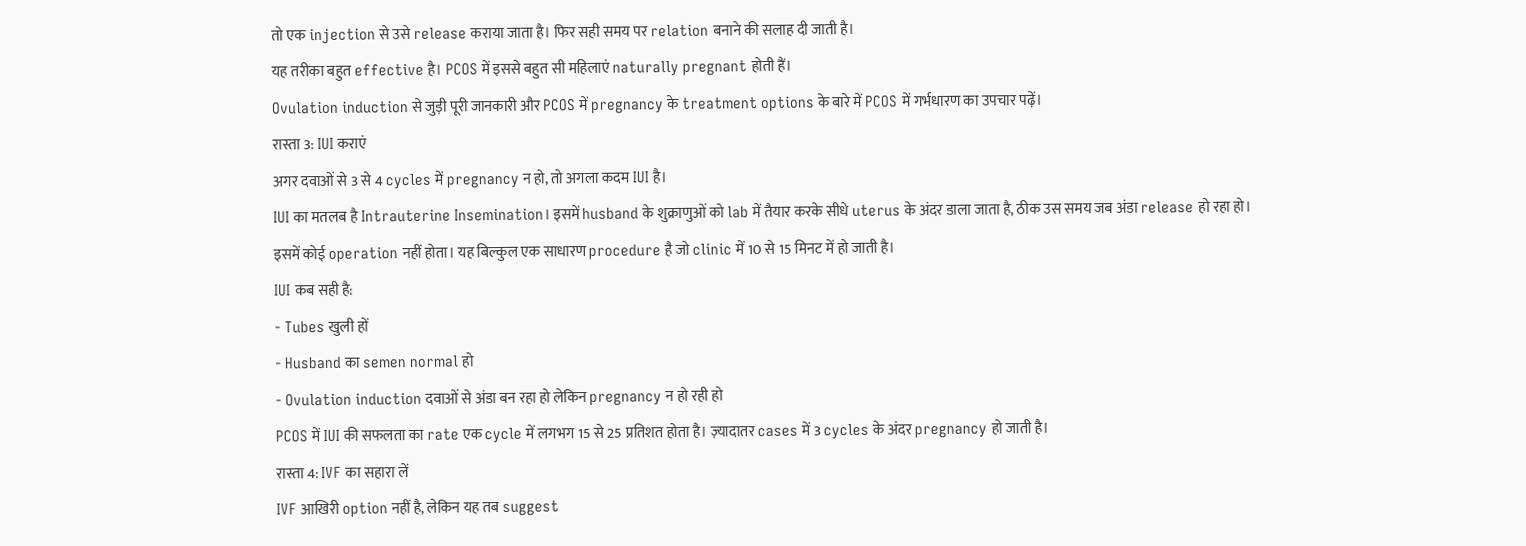तो एक injection से उसे release कराया जाता है। फिर सही समय पर relation बनाने की सलाह दी जाती है।
यह तरीका बहुत effective है। PCOS में इससे बहुत सी महिलाएं naturally pregnant होती हैं।
Ovulation induction से जुड़ी पूरी जानकारी और PCOS में pregnancy के treatment options के बारे में PCOS में गर्भधारण का उपचार पढ़ें।
रास्ता 3: IUI कराएं
अगर दवाओं से 3 से 4 cycles में pregnancy न हो, तो अगला कदम IUI है।
IUI का मतलब है Intrauterine Insemination। इसमें husband के शुक्राणुओं को lab में तैयार करके सीधे uterus के अंदर डाला जाता है, ठीक उस समय जब अंडा release हो रहा हो।
इसमें कोई operation नहीं होता। यह बिल्कुल एक साधारण procedure है जो clinic में 10 से 15 मिनट में हो जाती है।
IUI कब सही है:
- Tubes खुली हों
- Husband का semen normal हो
- Ovulation induction दवाओं से अंडा बन रहा हो लेकिन pregnancy न हो रही हो
PCOS में IUI की सफलता का rate एक cycle में लगभग 15 से 25 प्रतिशत होता है। ज़्यादातर cases में 3 cycles के अंदर pregnancy हो जाती है।
रास्ता 4: IVF का सहारा लें
IVF आखिरी option नहीं है, लेकिन यह तब suggest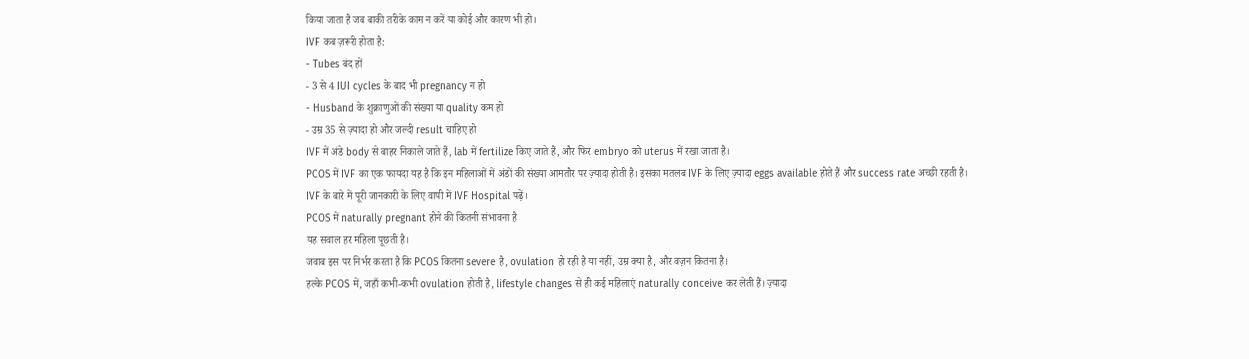किया जाता है जब बाकी तरीके काम न करें या कोई और कारण भी हो।
IVF कब ज़रूरी होता है:
- Tubes बंद हों
- 3 से 4 IUI cycles के बाद भी pregnancy न हो
- Husband के शुक्राणुओं की संख्या या quality कम हो
- उम्र 35 से ज़्यादा हो और जल्दी result चाहिए हो
IVF में अंडे body से बाहर निकाले जाते हैं, lab में fertilize किए जाते हैं, और फिर embryo को uterus में रखा जाता है।
PCOS में IVF का एक फायदा यह है कि इन महिलाओं में अंडों की संख्या आमतौर पर ज़्यादा होती है। इसका मतलब IVF के लिए ज़्यादा eggs available होते हैं और success rate अच्छी रहती है।
IVF के बारे में पूरी जानकारी के लिए वापी में IVF Hospital पढ़ें।
PCOS में naturally pregnant होने की कितनी संभावना है
यह सवाल हर महिला पूछती है।
जवाब इस पर निर्भर करता है कि PCOS कितना severe है, ovulation हो रही है या नहीं, उम्र क्या है, और वज़न कितना है।
हल्के PCOS में, जहाँ कभी-कभी ovulation होती है, lifestyle changes से ही कई महिलाएं naturally conceive कर लेती हैं। ज़्यादा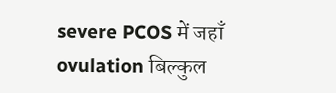severe PCOS में जहाँ ovulation बिल्कुल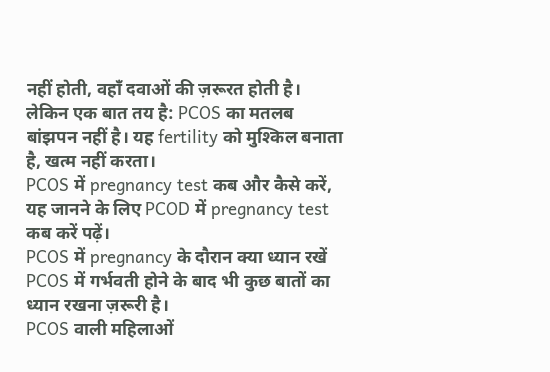नहीं होती, वहाँ दवाओं की ज़रूरत होती है।
लेकिन एक बात तय है: PCOS का मतलब बांझपन नहीं है। यह fertility को मुश्किल बनाता है, खत्म नहीं करता।
PCOS में pregnancy test कब और कैसे करें, यह जानने के लिए PCOD में pregnancy test कब करें पढ़ें।
PCOS में pregnancy के दौरान क्या ध्यान रखें
PCOS में गर्भवती होने के बाद भी कुछ बातों का ध्यान रखना ज़रूरी है।
PCOS वाली महिलाओं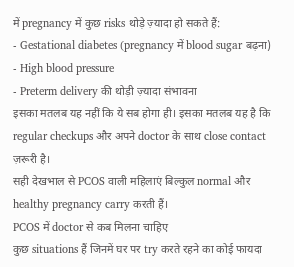में pregnancy में कुछ risks थोड़े ज़्यादा हो सकते हैं:
- Gestational diabetes (pregnancy में blood sugar बढ़ना)
- High blood pressure
- Preterm delivery की थोड़ी ज़्यादा संभावना
इसका मतलब यह नहीं कि ये सब होगा ही। इसका मतलब यह है कि regular checkups और अपने doctor के साथ close contact ज़रूरी है।
सही देखभाल से PCOS वाली महिलाएं बिल्कुल normal और healthy pregnancy carry करती हैं।
PCOS में doctor से कब मिलना चाहिए
कुछ situations हैं जिनमें घर पर try करते रहने का कोई फायदा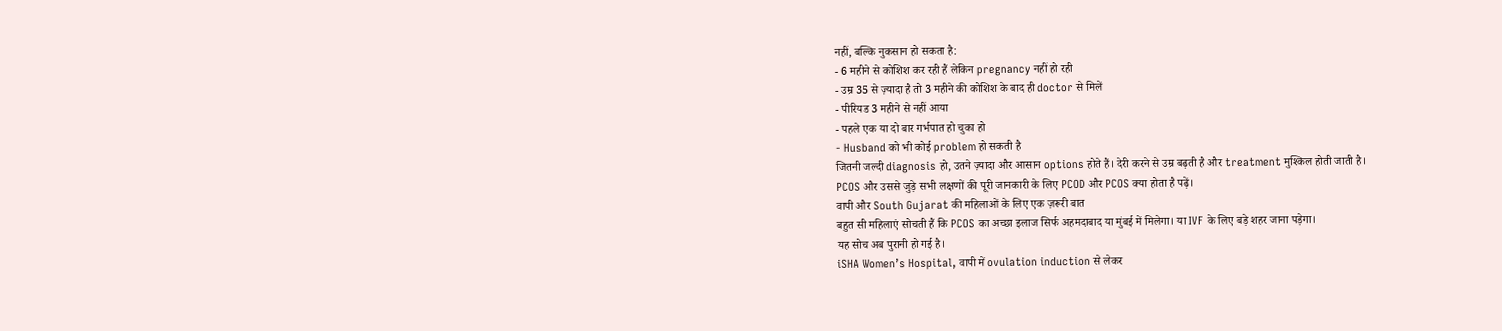नहीं, बल्कि नुकसान हो सकता है:
- 6 महीने से कोशिश कर रही हैं लेकिन pregnancy नहीं हो रही
- उम्र 35 से ज़्यादा है तो 3 महीने की कोशिश के बाद ही doctor से मिलें
- पीरियड 3 महीने से नहीं आया
- पहले एक या दो बार गर्भपात हो चुका हो
- Husband को भी कोई problem हो सकती है
जितनी जल्दी diagnosis हो, उतने ज़्यादा और आसान options होते हैं। देरी करने से उम्र बढ़ती है और treatment मुश्किल होती जाती है।
PCOS और उससे जुड़े सभी लक्षणों की पूरी जानकारी के लिए PCOD और PCOS क्या होता है पढ़ें।
वापी और South Gujarat की महिलाओं के लिए एक ज़रूरी बात
बहुत सी महिलाएं सोचती हैं कि PCOS का अच्छा इलाज सिर्फ अहमदाबाद या मुंबई में मिलेगा। या IVF के लिए बड़े शहर जाना पड़ेगा।
यह सोच अब पुरानी हो गई है।
iSHA Women’s Hospital, वापी में ovulation induction से लेकर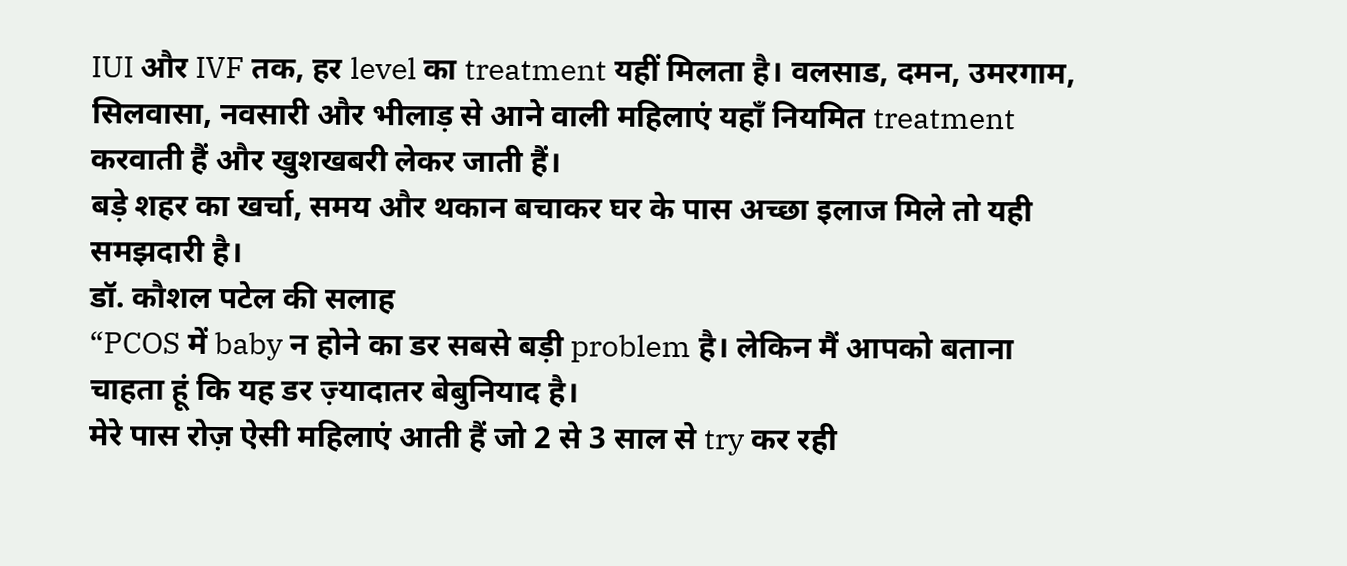IUI और IVF तक, हर level का treatment यहीं मिलता है। वलसाड, दमन, उमरगाम, सिलवासा, नवसारी और भीलाड़ से आने वाली महिलाएं यहाँ नियमित treatment करवाती हैं और खुशखबरी लेकर जाती हैं।
बड़े शहर का खर्चा, समय और थकान बचाकर घर के पास अच्छा इलाज मिले तो यही समझदारी है।
डॉ. कौशल पटेल की सलाह
“PCOS में baby न होने का डर सबसे बड़ी problem है। लेकिन मैं आपको बताना चाहता हूं कि यह डर ज़्यादातर बेबुनियाद है।
मेरे पास रोज़ ऐसी महिलाएं आती हैं जो 2 से 3 साल से try कर रही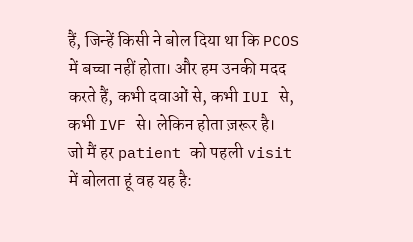हैं, जिन्हें किसी ने बोल दिया था कि PCOS में बच्चा नहीं होता। और हम उनकी मदद करते हैं, कभी दवाओं से, कभी IUI से, कभी IVF से। लेकिन होता ज़रूर है।
जो मैं हर patient को पहली visit में बोलता हूं वह यह है: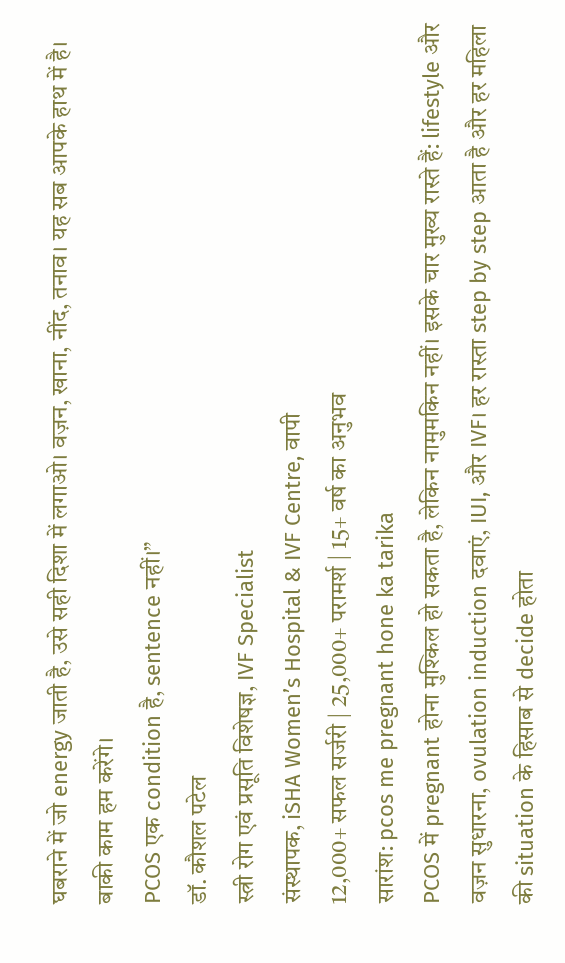घबराने में जो energy जाती है, उसे सही दिशा में लगाओ। वज़न, खाना, नींद, तनाव। यह सब आपके हाथ में है। बाकी काम हम करेंगे।
PCOS एक condition है, sentence नहीं।”
डॉ. कौशल पटेल
स्त्री रोग एवं प्रसूति विशेषज्ञ, IVF Specialist
संस्थापक, iSHA Women’s Hospital & IVF Centre, वापी
12,000+ सफल सर्जरी | 25,000+ परामर्श | 15+ वर्ष का अनुभव
सारांश: pcos me pregnant hone ka tarika
PCOS में pregnant होना मुश्किल हो सकता है, लेकिन नामुमकिन नहीं। इसके चार मुख्य रास्ते हैं: lifestyle और वज़न सुधारना, ovulation induction दवाएं, IUI, और IVF। हर रास्ता step by step आता है और हर महिला की situation के हिसाब से decide होता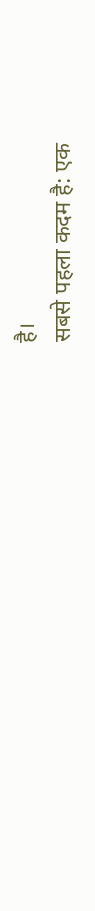है।
सबसे पहला कदम है: एक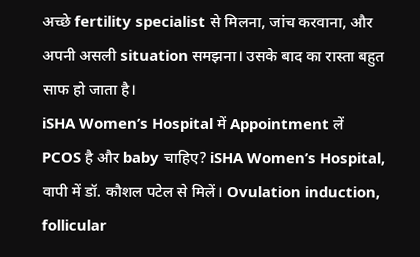अच्छे fertility specialist से मिलना, जांच करवाना, और अपनी असली situation समझना। उसके बाद का रास्ता बहुत साफ हो जाता है।
iSHA Women’s Hospital में Appointment लें
PCOS है और baby चाहिए? iSHA Women’s Hospital, वापी में डॉ. कौशल पटेल से मिलें। Ovulation induction, follicular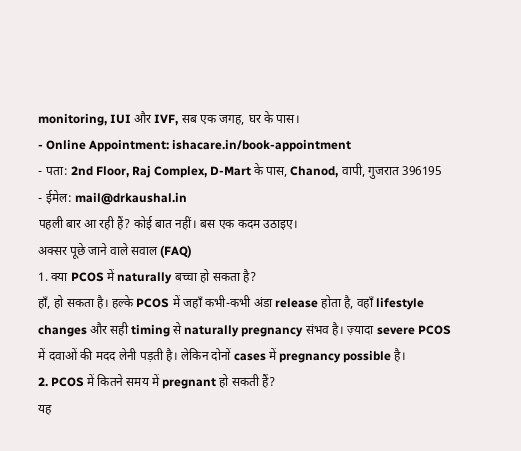monitoring, IUI और IVF, सब एक जगह, घर के पास।
- Online Appointment: ishacare.in/book-appointment
- पता: 2nd Floor, Raj Complex, D-Mart के पास, Chanod, वापी, गुजरात 396195
- ईमेल: mail@drkaushal.in
पहली बार आ रही हैं? कोई बात नहीं। बस एक कदम उठाइए।
अक्सर पूछे जाने वाले सवाल (FAQ)
1. क्या PCOS में naturally बच्चा हो सकता है?
हाँ, हो सकता है। हल्के PCOS में जहाँ कभी-कभी अंडा release होता है, वहाँ lifestyle changes और सही timing से naturally pregnancy संभव है। ज़्यादा severe PCOS में दवाओं की मदद लेनी पड़ती है। लेकिन दोनों cases में pregnancy possible है।
2. PCOS में कितने समय में pregnant हो सकती हैं?
यह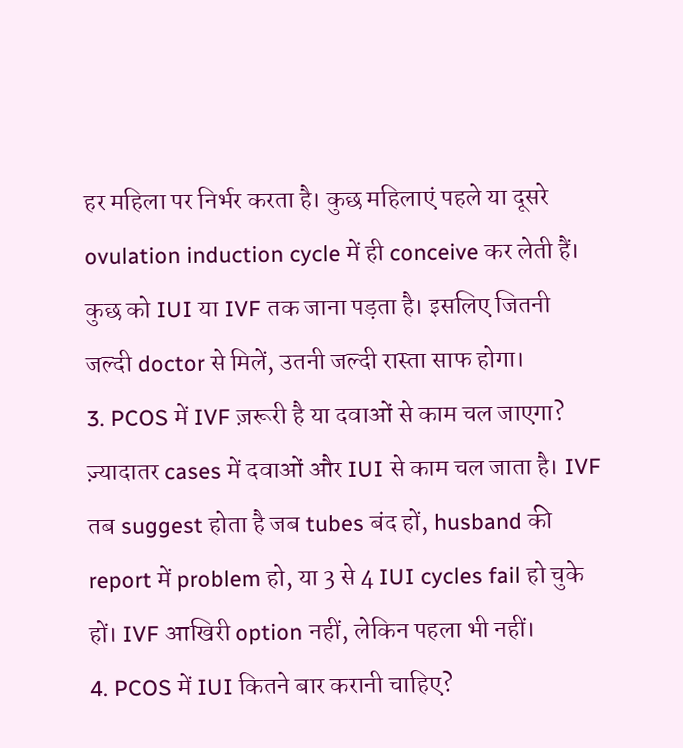हर महिला पर निर्भर करता है। कुछ महिलाएं पहले या दूसरे ovulation induction cycle में ही conceive कर लेती हैं। कुछ को IUI या IVF तक जाना पड़ता है। इसलिए जितनी जल्दी doctor से मिलें, उतनी जल्दी रास्ता साफ होगा।
3. PCOS में IVF ज़रूरी है या दवाओं से काम चल जाएगा?
ज़्यादातर cases में दवाओं और IUI से काम चल जाता है। IVF तब suggest होता है जब tubes बंद हों, husband की report में problem हो, या 3 से 4 IUI cycles fail हो चुके हों। IVF आखिरी option नहीं, लेकिन पहला भी नहीं।
4. PCOS में IUI कितने बार करानी चाहिए?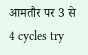आमतौर पर 3 से 4 cycles try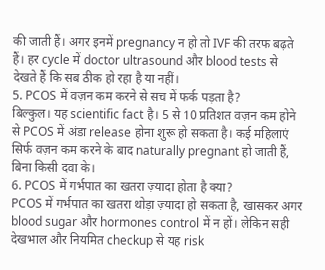की जाती हैं। अगर इनमें pregnancy न हो तो IVF की तरफ बढ़ते हैं। हर cycle में doctor ultrasound और blood tests से देखते हैं कि सब ठीक हो रहा है या नहीं।
5. PCOS में वज़न कम करने से सच में फर्क पड़ता है?
बिल्कुल। यह scientific fact है। 5 से 10 प्रतिशत वज़न कम होने से PCOS में अंडा release होना शुरू हो सकता है। कई महिलाएं सिर्फ वज़न कम करने के बाद naturally pregnant हो जाती हैं, बिना किसी दवा के।
6. PCOS में गर्भपात का खतरा ज़्यादा होता है क्या?
PCOS में गर्भपात का खतरा थोड़ा ज़्यादा हो सकता है, खासकर अगर blood sugar और hormones control में न हों। लेकिन सही देखभाल और नियमित checkup से यह risk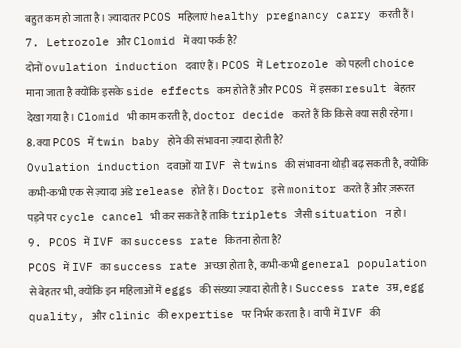बहुत कम हो जाता है। ज़्यादातर PCOS महिलाएं healthy pregnancy carry करती हैं।
7. Letrozole और Clomid में क्या फर्क है?
दोनों ovulation induction दवाएं हैं। PCOS में Letrozole को पहली choice माना जाता है क्योंकि इसके side effects कम होते हैं और PCOS में इसका result बेहतर देखा गया है। Clomid भी काम करती है, doctor decide करते हैं कि किसे क्या सही रहेगा।
8. क्या PCOS में twin baby होने की संभावना ज़्यादा होती है?
Ovulation induction दवाओं या IVF से twins की संभावना थोड़ी बढ़ सकती है, क्योंकि कभी-कभी एक से ज़्यादा अंडे release होते हैं। Doctor इसे monitor करते हैं और ज़रूरत पड़ने पर cycle cancel भी कर सकते हैं ताकि triplets जैसी situation न हो।
9. PCOS में IVF का success rate कितना होता है?
PCOS में IVF का success rate अच्छा होता है, कभी-कभी general population से बेहतर भी, क्योंकि इन महिलाओं में eggs की संख्या ज़्यादा होती है। Success rate उम्र, egg quality, और clinic की expertise पर निर्भर करता है। वापी में IVF की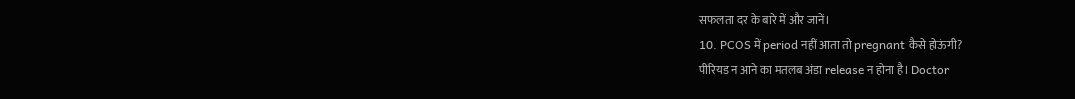सफलता दर के बारे में और जानें।
10. PCOS में period नहीं आता तो pregnant कैसे होऊंगी?
पीरियड न आने का मतलब अंडा release न होना है। Doctor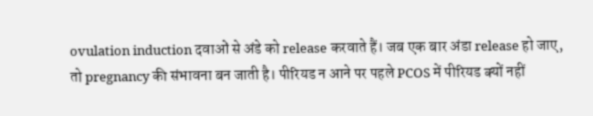ovulation induction दवाओं से अंडे को release करवाते हैं। जब एक बार अंडा release हो जाए, तो pregnancy की संभावना बन जाती है। पीरियड न आने पर पहले PCOS में पीरियड क्यों नहीं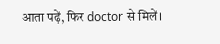आता पढ़ें, फिर doctor से मिलें।